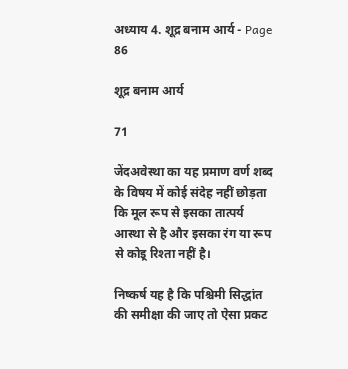अध्याय 4. शूद्र बनाम आर्य - Page 86

शूद्र बनाम आर्य

71

जेंदअवेस्था का यह प्रमाण वर्ण शब्द के विषय में कोई संदेह नहीं छोड़ता कि मूल रूप से इसका तात्पर्य आस्था से है और इसका रंग या रूप से कोइ्र रिश्ता नहीं है।

निष्कर्ष यह है कि पश्चिमी सिद्धांत की समीक्षा की जाए तो ऐसा प्रकट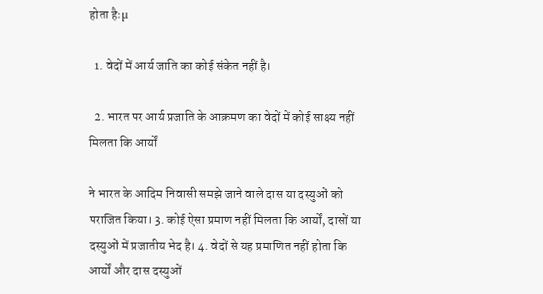होता हैःµ

  1. वेदों में आर्य जाति का कोई संकेत नहीं है।

  2. भारत पर आर्य प्रजाति के आक्रमण का वेदों में कोई साक्ष्य नहीं मिलता कि आर्यों

ने भारत के आदिम निवासी समझे जाने वाले दास या दस्युओं को पराजित किया। 3. कोई ऐसा प्रमाण नहीं मिलता कि आर्यों, दासों या दस्युओं में प्रजातीय भेद है। 4. वेदों से यह प्रमाणित नहीं होता कि आर्यों और दास दस्युओं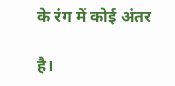के रंग में कोई अंतर

है।